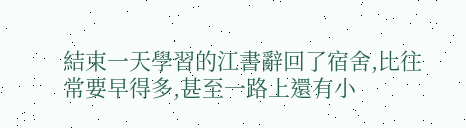結束一天學習的江書辭回了宿舍,比往常要早得多,甚至一路上還有小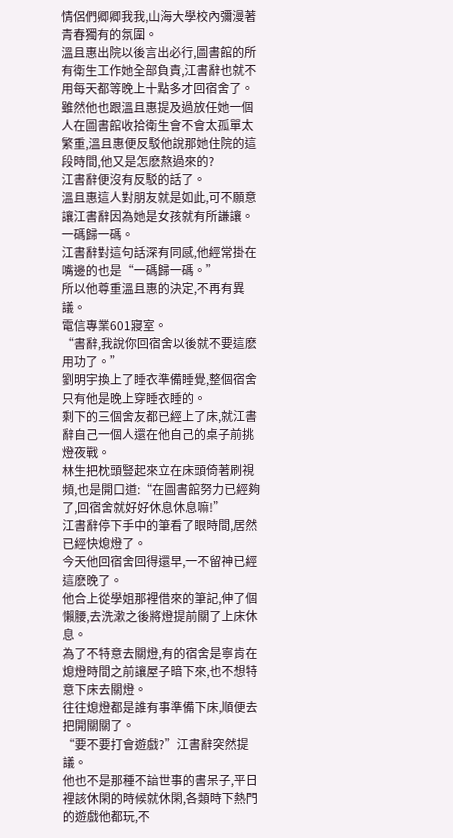情侶們卿卿我我,山海大學校內彌漫著青春獨有的氛圍。
溫且惠出院以後言出必行,圖書館的所有衛生工作她全部負責,江書辭也就不用每天都等晚上十點多才回宿舍了。
雖然他也跟溫且惠提及過放任她一個人在圖書館收拾衛生會不會太孤單太繁重,溫且惠便反駁他說那她住院的這段時間,他又是怎麽熬過來的?
江書辭便沒有反駁的話了。
溫且惠這人對朋友就是如此,可不願意讓江書辭因為她是女孩就有所謙讓。
一碼歸一碼。
江書辭對這句話深有同感,他經常掛在嘴邊的也是“一碼歸一碼。”
所以他尊重溫且惠的決定,不再有異議。
電信專業601寢室。
“書辭,我說你回宿舍以後就不要這麽用功了。”
劉明宇換上了睡衣準備睡覺,整個宿舍只有他是晚上穿睡衣睡的。
剩下的三個舍友都已經上了床,就江書辭自己一個人還在他自己的桌子前挑燈夜戰。
林生把枕頭豎起來立在床頭倚著刷視頻,也是開口道:“在圖書館努力已經夠了,回宿舍就好好休息休息嘛!”
江書辭停下手中的筆看了眼時間,居然已經快熄燈了。
今天他回宿舍回得還早,一不留神已經這麽晚了。
他合上從學姐那裡借來的筆記,伸了個懶腰,去洗漱之後將燈提前關了上床休息。
為了不特意去關燈,有的宿舍是寧肯在熄燈時間之前讓屋子暗下來,也不想特意下床去關燈。
往往熄燈都是誰有事準備下床,順便去把開關關了。
“要不要打會遊戲?”江書辭突然提議。
他也不是那種不諳世事的書呆子,平日裡該休閑的時候就休閑,各類時下熱門的遊戲他都玩,不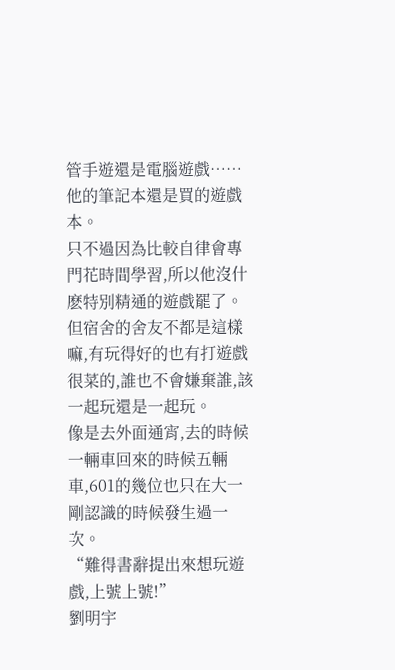管手遊還是電腦遊戲……他的筆記本還是買的遊戲本。
只不過因為比較自律會專門花時間學習,所以他沒什麽特別精通的遊戲罷了。
但宿舍的舍友不都是這樣嘛,有玩得好的也有打遊戲很菜的,誰也不會嫌棄誰,該一起玩還是一起玩。
像是去外面通宵,去的時候一輛車回來的時候五輛車,601的幾位也只在大一剛認識的時候發生過一次。
“難得書辭提出來想玩遊戲,上號上號!”
劉明宇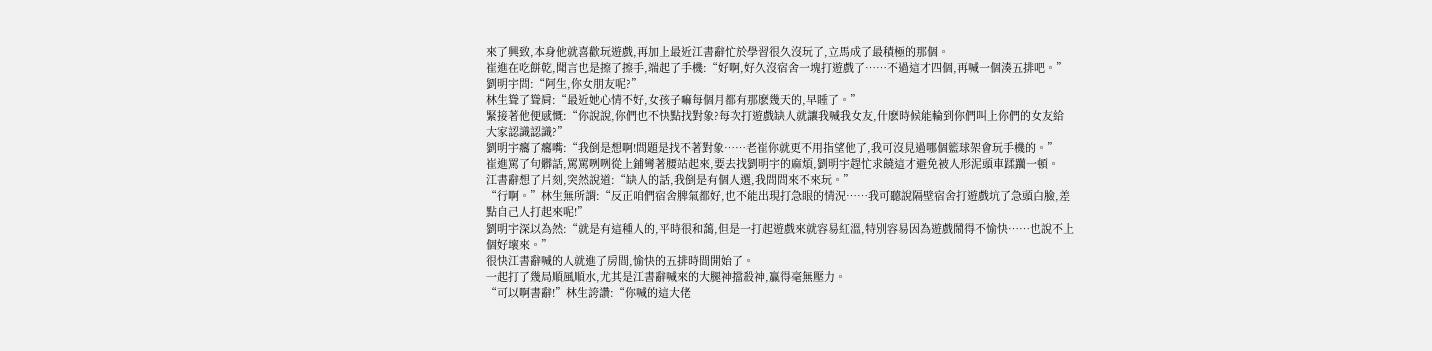來了興致,本身他就喜歡玩遊戲,再加上最近江書辭忙於學習很久沒玩了,立馬成了最積極的那個。
崔進在吃餅乾,聞言也是擦了擦手,端起了手機:“好啊,好久沒宿舍一塊打遊戲了……不過這才四個,再喊一個湊五排吧。”
劉明宇問:“阿生,你女朋友呢?”
林生聳了聳肩:“最近她心情不好,女孩子嘛每個月都有那麽幾天的,早睡了。”
緊接著他便感慨:“你說說,你們也不快點找對象?每次打遊戲缺人就讓我喊我女友,什麽時候能輪到你們叫上你們的女友給大家認識認識?”
劉明宇癟了癟嘴:“我倒是想啊!問題是找不著對象……老崔你就更不用指望他了,我可沒見過哪個籃球架會玩手機的。”
崔進罵了句髒話,罵罵咧咧從上鋪彎著腰站起來,要去找劉明宇的麻煩,劉明宇趕忙求饒這才避免被人形泥頭車蹂躪一頓。
江書辭想了片刻,突然說道:“缺人的話,我倒是有個人選,我問問來不來玩。”
“行啊。”林生無所謂:“反正咱們宿舍脾氣都好,也不能出現打急眼的情況……我可聽說隔壁宿舍打遊戲坑了急頭白臉,差點自己人打起來呢!”
劉明宇深以為然:“就是有這種人的,平時很和藹,但是一打起遊戲來就容易紅溫,特別容易因為遊戲鬧得不愉快……也說不上個好壞來。”
很快江書辭喊的人就進了房間,愉快的五排時間開始了。
一起打了幾局順風順水,尤其是江書辭喊來的大腿神擋殺神,贏得毫無壓力。
“可以啊書辭!”林生誇讚:“你喊的這大佬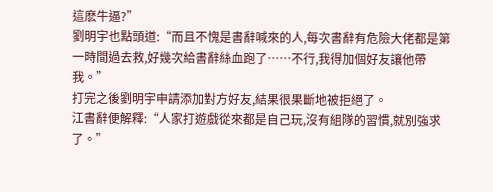這麽牛逼?”
劉明宇也點頭道:“而且不愧是書辭喊來的人,每次書辭有危險大佬都是第一時間過去救,好幾次給書辭絲血跑了……不行,我得加個好友讓他帶我。”
打完之後劉明宇申請添加對方好友,結果很果斷地被拒絕了。
江書辭便解釋:“人家打遊戲從來都是自己玩,沒有組隊的習慣,就別強求了。”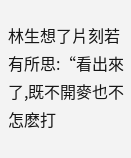林生想了片刻若有所思:“看出來了,既不開麥也不怎麽打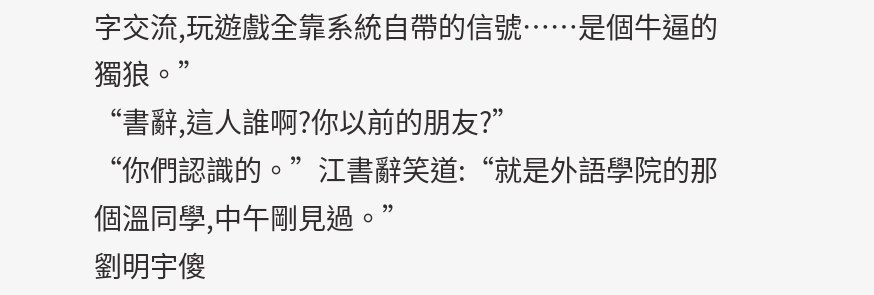字交流,玩遊戲全靠系統自帶的信號……是個牛逼的獨狼。”
“書辭,這人誰啊?你以前的朋友?”
“你們認識的。”江書辭笑道:“就是外語學院的那個溫同學,中午剛見過。”
劉明宇傻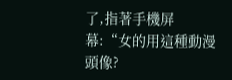了,指著手機屏幕:“女的用這種動漫頭像?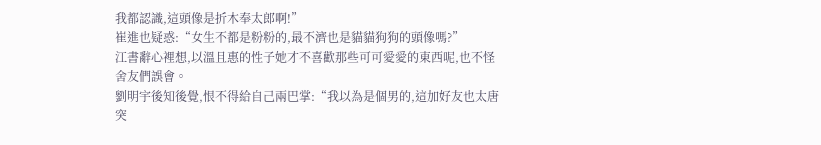我都認識,這頭像是折木奉太郎啊!”
崔進也疑惑:“女生不都是粉粉的,最不濟也是貓貓狗狗的頭像嗎?”
江書辭心裡想,以溫且惠的性子她才不喜歡那些可可愛愛的東西呢,也不怪舍友們誤會。
劉明宇後知後覺,恨不得給自己兩巴掌:“我以為是個男的,這加好友也太唐突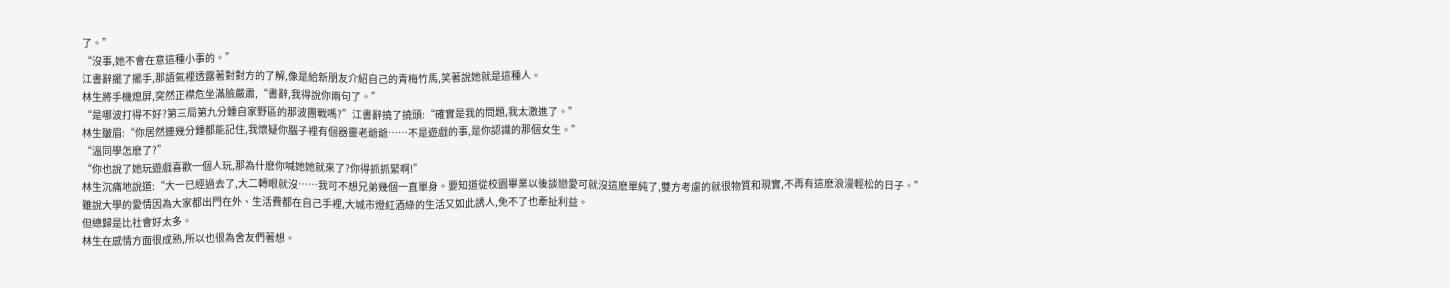了。”
“沒事,她不會在意這種小事的。”
江書辭擺了擺手,那語氣裡透露著對對方的了解,像是給新朋友介紹自己的青梅竹馬,笑著說她就是這種人。
林生將手機熄屏,突然正襟危坐滿臉嚴肅,“書辭,我得說你兩句了。”
“是哪波打得不好?第三局第九分鍾自家野區的那波團戰嗎?”江書辭撓了撓頭:“確實是我的問題,我太激進了。”
林生皺眉:“你居然連幾分鍾都能記住,我懷疑你腦子裡有個器靈老爺爺……不是遊戲的事,是你認識的那個女生。”
“溫同學怎麽了?”
“你也說了她玩遊戲喜歡一個人玩,那為什麽你喊她她就來了?你得抓抓緊啊!”
林生沉痛地說道:“大一已經過去了,大二轉眼就沒……我可不想兄弟幾個一直單身。要知道從校園畢業以後談戀愛可就沒這麽單純了,雙方考慮的就很物質和現實,不再有這麽浪漫輕松的日子。”
雖說大學的愛情因為大家都出門在外、生活費都在自己手裡,大城市燈紅酒綠的生活又如此誘人,免不了也牽扯利益。
但總歸是比社會好太多。
林生在感情方面很成熟,所以也很為舍友們著想。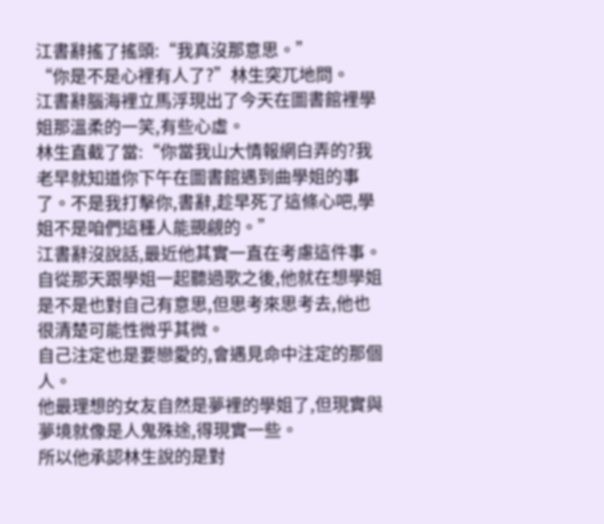江書辭搖了搖頭:“我真沒那意思。”
“你是不是心裡有人了?”林生突兀地問。
江書辭腦海裡立馬浮現出了今天在圖書館裡學姐那溫柔的一笑,有些心虛。
林生直截了當:“你當我山大情報網白弄的?我老早就知道你下午在圖書館遇到曲學姐的事了。不是我打擊你,書辭,趁早死了這條心吧,學姐不是咱們這種人能覬覦的。”
江書辭沒說話,最近他其實一直在考慮這件事。
自從那天跟學姐一起聽過歌之後,他就在想學姐是不是也對自己有意思,但思考來思考去,他也很清楚可能性微乎其微。
自己注定也是要戀愛的,會遇見命中注定的那個人。
他最理想的女友自然是夢裡的學姐了,但現實與夢境就像是人鬼殊途,得現實一些。
所以他承認林生說的是對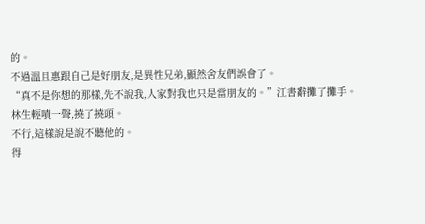的。
不過溫且惠跟自己是好朋友,是異性兄弟,顯然舍友們誤會了。
“真不是你想的那樣,先不說我,人家對我也只是當朋友的。”江書辭攤了攤手。
林生輕嘖一聲,撓了撓頭。
不行,這樣說是說不聽他的。
得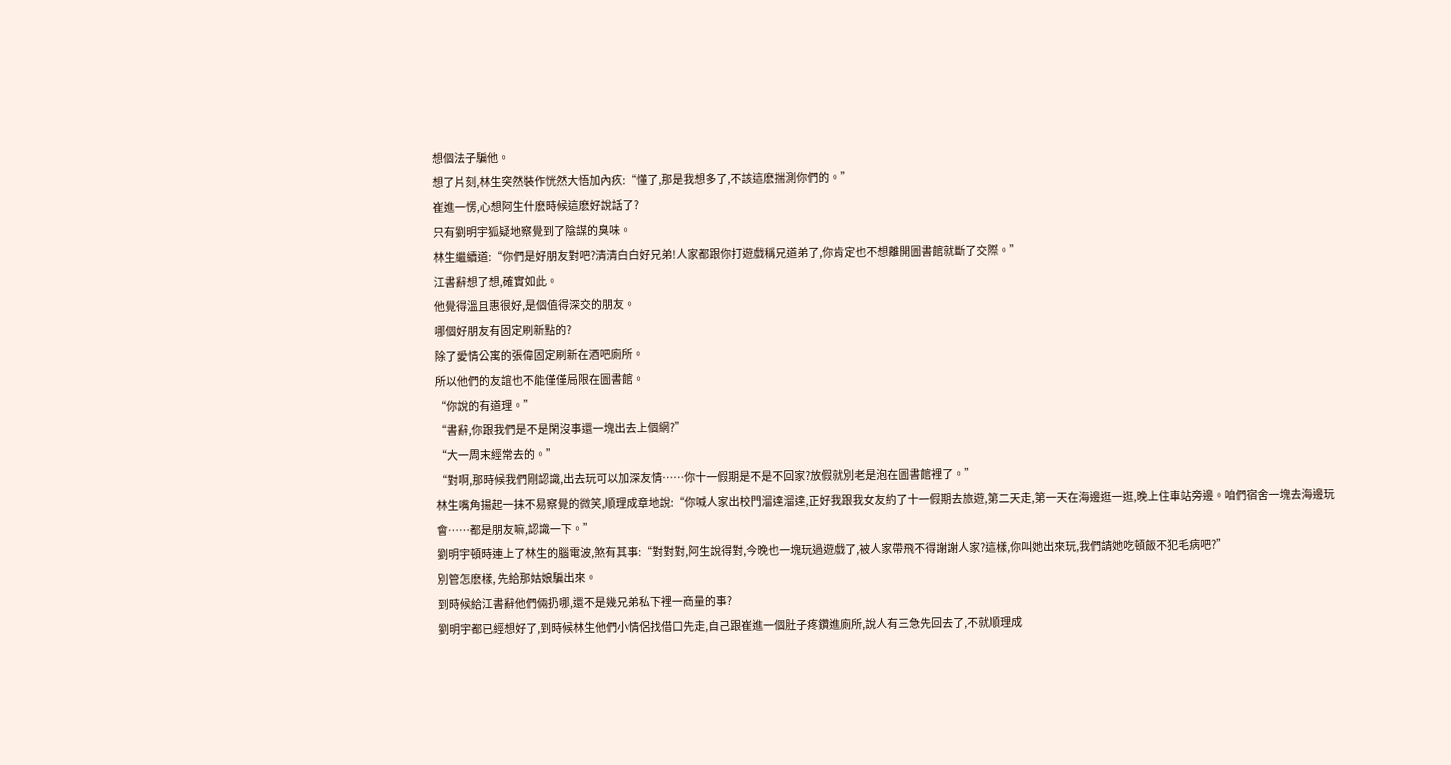想個法子騙他。
想了片刻,林生突然裝作恍然大悟加內疚:“懂了,那是我想多了,不該這麽揣測你們的。”
崔進一愣,心想阿生什麽時候這麽好說話了?
只有劉明宇狐疑地察覺到了陰謀的臭味。
林生繼續道:“你們是好朋友對吧?清清白白好兄弟!人家都跟你打遊戲稱兄道弟了,你肯定也不想離開圖書館就斷了交際。”
江書辭想了想,確實如此。
他覺得溫且惠很好,是個值得深交的朋友。
哪個好朋友有固定刷新點的?
除了愛情公寓的張偉固定刷新在酒吧廁所。
所以他們的友誼也不能僅僅局限在圖書館。
“你說的有道理。”
“書辭,你跟我們是不是閑沒事還一塊出去上個網?”
“大一周末經常去的。”
“對啊,那時候我們剛認識,出去玩可以加深友情……你十一假期是不是不回家?放假就別老是泡在圖書館裡了。”
林生嘴角揚起一抹不易察覺的微笑,順理成章地說:“你喊人家出校門溜達溜達,正好我跟我女友約了十一假期去旅遊,第二天走,第一天在海邊逛一逛,晚上住車站旁邊。咱們宿舍一塊去海邊玩會……都是朋友嘛,認識一下。”
劉明宇頓時連上了林生的腦電波,煞有其事:“對對對,阿生說得對,今晚也一塊玩過遊戲了,被人家帶飛不得謝謝人家?這樣,你叫她出來玩,我們請她吃頓飯不犯毛病吧?”
別管怎麽樣, 先給那姑娘騙出來。
到時候給江書辭他們倆扔哪,還不是幾兄弟私下裡一商量的事?
劉明宇都已經想好了,到時候林生他們小情侶找借口先走,自己跟崔進一個肚子疼鑽進廁所,說人有三急先回去了,不就順理成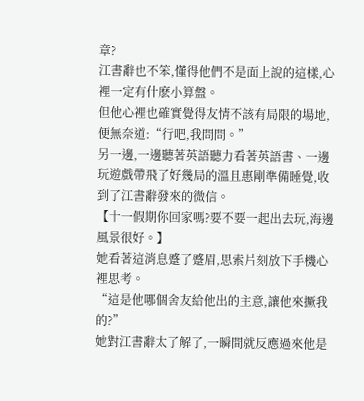章?
江書辭也不笨,懂得他們不是面上說的這樣,心裡一定有什麽小算盤。
但他心裡也確實覺得友情不該有局限的場地,便無奈道:“行吧,我問問。”
另一邊,一邊聽著英語聽力看著英語書、一邊玩遊戲帶飛了好幾局的溫且惠剛準備睡覺,收到了江書辭發來的微信。
【十一假期你回家嗎?要不要一起出去玩,海邊風景很好。】
她看著這消息蹙了蹙眉,思索片刻放下手機心裡思考。
“這是他哪個舍友給他出的主意,讓他來撅我的?”
她對江書辭太了解了,一瞬間就反應過來他是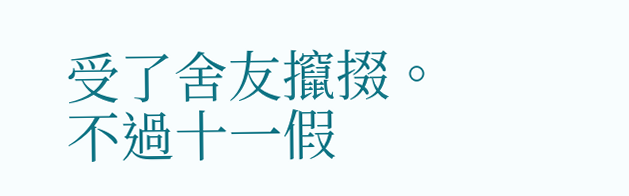受了舍友攛掇。
不過十一假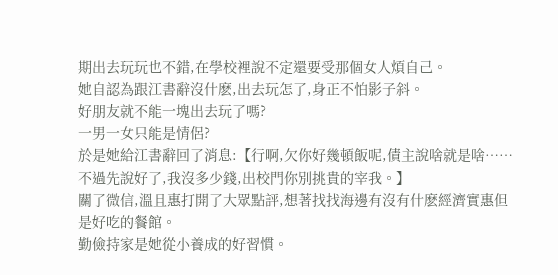期出去玩玩也不錯,在學校裡說不定還要受那個女人煩自己。
她自認為跟江書辭沒什麽,出去玩怎了,身正不怕影子斜。
好朋友就不能一塊出去玩了嗎?
一男一女只能是情侶?
於是她給江書辭回了消息:【行啊,欠你好幾頓飯呢,債主說啥就是啥……不過先說好了,我沒多少錢,出校門你別挑貴的宰我。】
關了微信,溫且惠打開了大眾點評,想著找找海邊有沒有什麽經濟實惠但是好吃的餐館。
勤儉持家是她從小養成的好習慣。